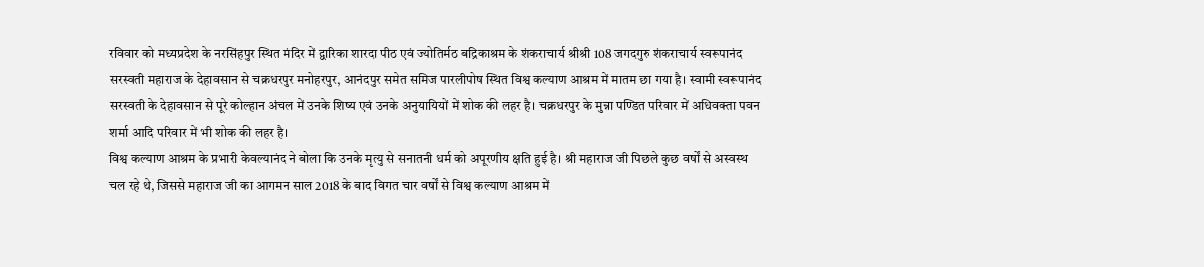रविवार को मध्यप्रदेश के नरसिंहपुर स्थित मंदिर में द्वारिका शारदा पीठ एवं ज्योतिर्मठ बद्रिकाश्रम के शंकराचार्य श्रीश्री 108 जगदगुरु शंकराचार्य स्वरूपानंद सरस्वती महाराज के देहावसान से चक्रधरपुर मनोहरपुर, आनंदपुर समेत समिज पारलीपोष स्थित विश्व कल्याण आश्रम में मातम छा गया है। स्वामी स्वरूपानंद सरस्वती के देहावसान से पूरे कोल्हान अंचल में उनके शिष्य एवं उनके अनुयायियों में शोक की लहर है। चक्रधरपुर के मुन्ना पण्डित परिवार में अधिवक्ता पवन शर्मा आदि परिवार में भी शोक की लहर है।
विश्व कल्याण आश्रम के प्रभारी केवल्यानंद ने बोला कि उनके मृत्यु से सनातनी धर्म को अपूरणीय क्षति हुई है। श्री महाराज जी पिछले कुछ वर्षों से अस्वस्थ चल रहे थे, जिससे महाराज जी का आगमन साल 2018 के बाद विगत चार वर्षों से विश्व कल्याण आश्रम में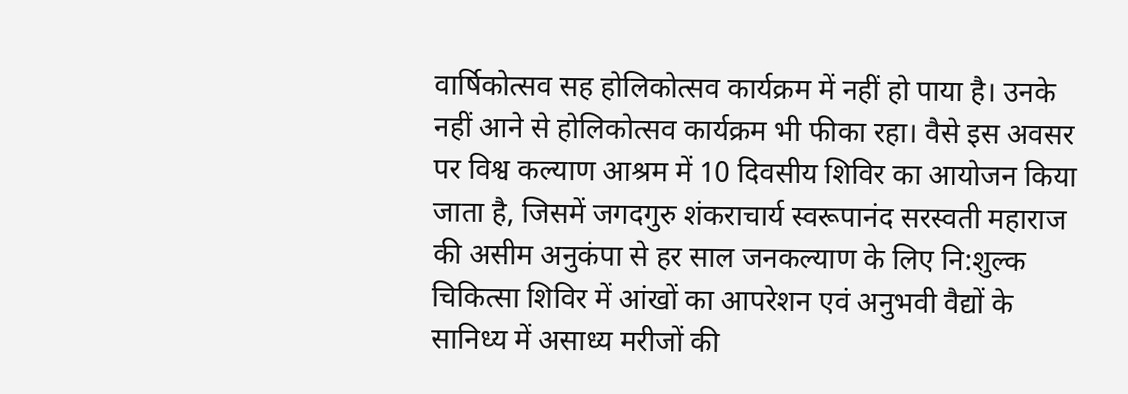वार्षिकोत्सव सह होलिकोत्सव कार्यक्रम में नहीं हो पाया है। उनके नहीं आने से होलिकोत्सव कार्यक्रम भी फीका रहा। वैसे इस अवसर पर विश्व कल्याण आश्रम में 10 दिवसीय शिविर का आयोजन किया जाता है, जिसमें जगदगुरु शंकराचार्य स्वरूपानंद सरस्वती महाराज की असीम अनुकंपा से हर साल जनकल्याण के लिए नि:शुल्क चिकित्सा शिविर में आंखों का आपरेशन एवं अनुभवी वैद्यों के सानिध्य में असाध्य मरीजों की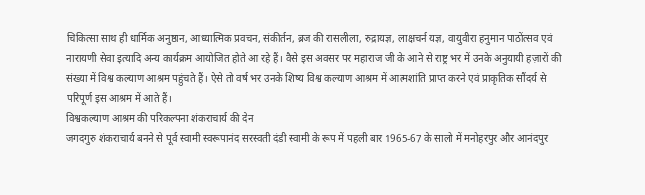चिकित्सा साथ ही धार्मिक अनुष्ठान, आध्यात्मिक प्रवचन, संकीर्तन, ब्रज की रासलीला, रुद्रायज्ञ, लाक्षचर्न यज्ञ, वायुवीरा हनुमान पाठोंत्सव एवं नारायणी सेवा इत्यादि अन्य कार्यक्रम आयोजित होते आ रहे हैं। वैसे इस अवसर पर महाराज जी के आने से राष्ट्र भर में उनके अनुयायी हज़ारों की संख्या में विश्व कल्याण आश्रम पहुंचते हैं। ऐसे तो वर्ष भर उनके शिष्य विश्व कल्याण आश्रम में आत्मशांति प्राप्त करने एवं प्राकृतिक सौंदर्य से परिपूर्ण इस आश्रम में आते हैं।
विश्वकल्याण आश्रम की परिकल्पना शंकराचार्य की देन
जगदगुरु शंकराचार्य बनने से पूर्व स्वामी स्वरूपानंद सरस्वती दंडी स्वामी के रूप में पहली बार 1965-67 के सालो में मनोहरपुर और आनंदपुर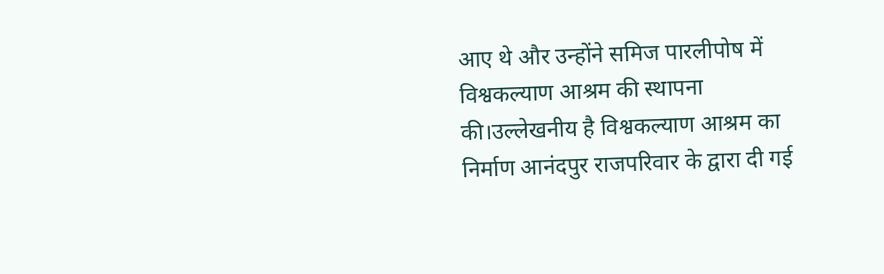आए थे और उन्होंने समिज पारलीपोष में विश्वकल्याण आश्रम की स्थापना की।उल्लेखनीय है विश्वकल्याण आश्रम का निर्माण आनंदपुर राजपरिवार के द्वारा दी गई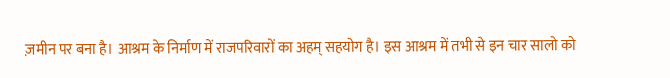ज़मीन पर बना है। आश्रम के निर्माण में राजपरिवारों का अहम् सहयोग है। इस आश्रम में तभी से इन चार सालो को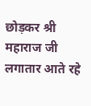छोड़कर श्री महाराज जी लगातार आते रहे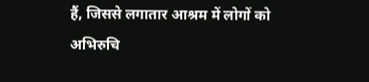हैं, जिससे लगातार आश्रम में लोगों को अभिरुचि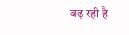बढ़ रही है